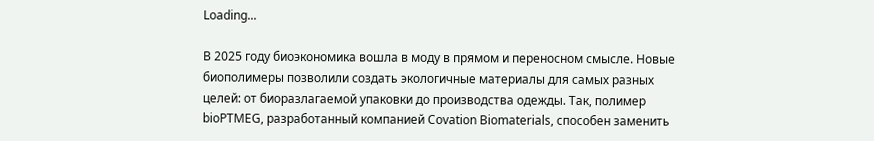Loading...

В 2025 году биоэкономика вошла в моду в прямом и переносном смысле. Новые биополимеры позволили создать экологичные материалы для самых разных целей: от биоразлагаемой упаковки до производства одежды. Так, полимер bioPTMEG, разработанный компанией Covation Biomaterials, способен заменить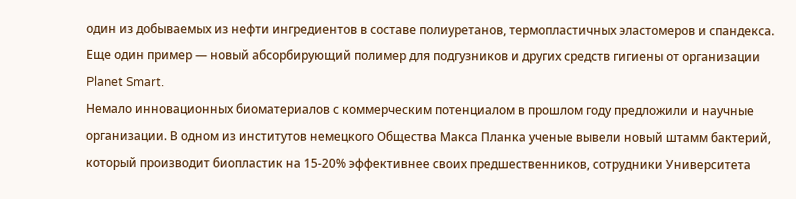один из добываемых из нефти ингредиентов в составе полиуретанов, термопластичных эластомеров и спандекса. Еще один пример — новый абсорбирующий полимер для подгузников и других средств гигиены от организации Planet Smart.
Немало инновационных биоматериалов с коммерческим потенциалом в прошлом году предложили и научные организации. В одном из институтов немецкого Общества Макса Планка ученые вывели новый штамм бактерий, который производит биопластик на 15-20% эффективнее своих предшественников, сотрудники Университета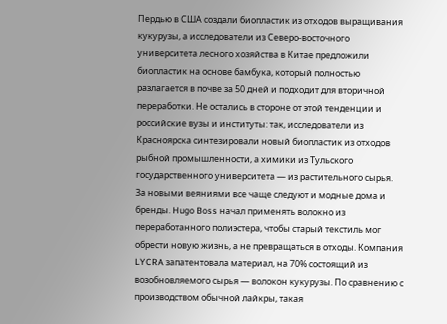Пердью в США создали биопластик из отходов выращивания кукурузы, а исследователи из Северо-восточного университета лесного хозяйства в Китае предложили биопластик на основе бамбука, который полностью разлагается в почве за 50 дней и подходит для вторичной переработки. Не остались в стороне от этой тенденции и российские вузы и институты: так, исследователи из Красноярска синтезировали новый биопластик из отходов рыбной промышленности, а химики из Тульского государственного университета — из растительного сырья.
За новыми веяниями все чаще следуют и модные дома и бренды. Hugo Boss начал применять волокно из переработанного полиэстера, чтобы старый текстиль мог обрести новую жизнь, а не превращаться в отходы. Компания LYCRA запатентовала материал, на 70% состоящий из возобновляемого сырья — волокон кукурузы. По сравнению с производством обычной лайкры, такая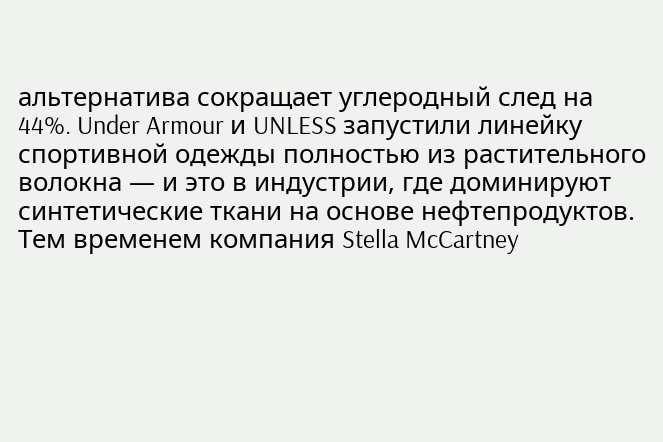альтернатива сокращает углеродный след на 44%. Under Armour и UNLESS запустили линейку спортивной одежды полностью из растительного волокна — и это в индустрии, где доминируют синтетические ткани на основе нефтепродуктов. Тем временем компания Stella McCartney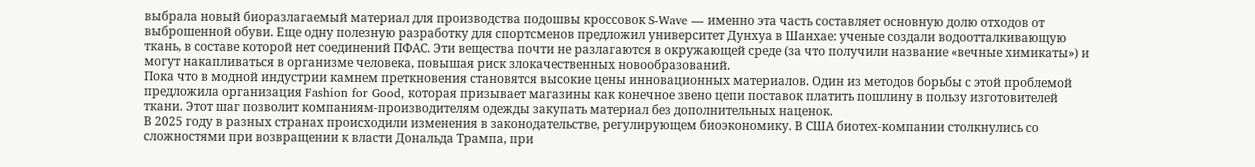выбрала новый биоразлагаемый материал для производства подошвы кроссовок S-Wave — именно эта часть составляет основную долю отходов от выброшенной обуви. Еще одну полезную разработку для спортсменов предложил университет Дунхуа в Шанхае: ученые создали водоотталкивающую ткань, в составе которой нет соединений ПФАС. Эти вещества почти не разлагаются в окружающей среде (за что получили название «вечные химикаты») и могут накапливаться в организме человека, повышая риск злокачественных новообразований.
Пока что в модной индустрии камнем преткновения становятся высокие цены инновационных материалов. Один из методов борьбы с этой проблемой предложила организация Fashion for Good, которая призывает магазины как конечное звено цепи поставок платить пошлину в пользу изготовителей ткани. Этот шаг позволит компаниям-производителям одежды закупать материал без дополнительных наценок.
В 2025 году в разных странах происходили изменения в законодательстве, регулирующем биоэкономику. В США биотех-компании столкнулись со сложностями при возвращении к власти Дональда Трампа, при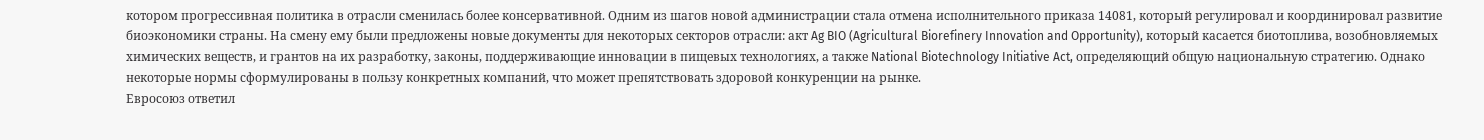котором прогрессивная политика в отрасли сменилась более консервативной. Одним из шагов новой администрации стала отмена исполнительного приказа 14081, который регулировал и координировал развитие биоэкономики страны. На смену ему были предложены новые документы для некоторых секторов отрасли: акт Ag BIO (Agricultural Biorefinery Innovation and Opportunity), который касается биотоплива, возобновляемых химических веществ, и грантов на их разработку, законы, поддерживающие инновации в пищевых технологиях, а также National Biotechnology Initiative Act, определяющий общую национальную стратегию. Однако некоторые нормы сформулированы в пользу конкретных компаний, что может препятствовать здоровой конкуренции на рынке.
Евросоюз ответил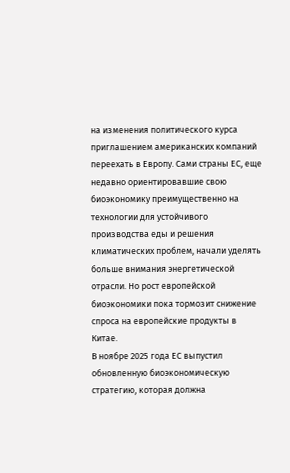на изменения политического курса приглашением американских компаний переехать в Европу. Сами страны ЕС, еще недавно ориентировавшие свою биоэкономику преимущественно на технологии для устойчивого производства еды и решения климатических проблем, начали уделять больше внимания энергетической отрасли. Но рост европейской биоэкономики пока тормозит снижение спроса на европейские продукты в Китае.
В ноябре 2025 года ЕС выпустил обновленную биоэкономическую стратегию, которая должна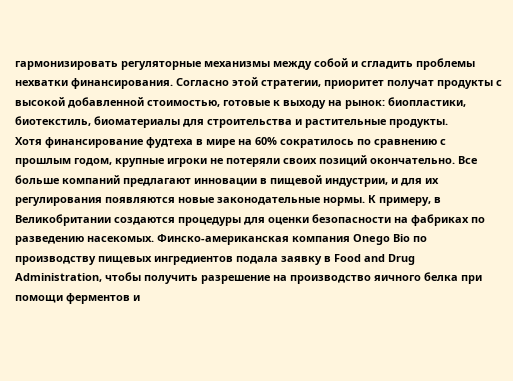гармонизировать регуляторные механизмы между собой и сгладить проблемы нехватки финансирования. Согласно этой стратегии, приоритет получат продукты с высокой добавленной стоимостью, готовые к выходу на рынок: биопластики, биотекстиль, биоматериалы для строительства и растительные продукты.
Хотя финансирование фудтеха в мире на 60% сократилось по сравнению с прошлым годом, крупные игроки не потеряли своих позиций окончательно. Все больше компаний предлагают инновации в пищевой индустрии, и для их регулирования появляются новые законодательные нормы. К примеру, в Великобритании создаются процедуры для оценки безопасности на фабриках по разведению насекомых. Финско-американская компания Onego Bio по производству пищевых ингредиентов подала заявку в Food and Drug Administration, чтобы получить разрешение на производство яичного белка при помощи ферментов и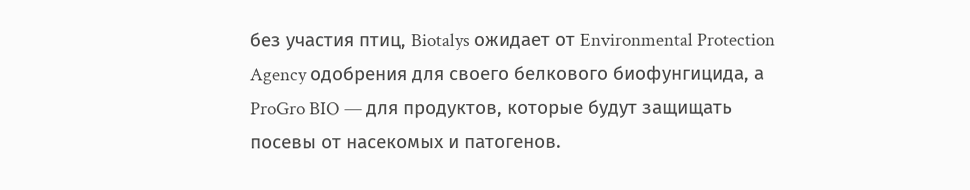без участия птиц, Biotalys ожидает от Environmental Protection Agency одобрения для своего белкового биофунгицида, а ProGro BIO — для продуктов, которые будут защищать посевы от насекомых и патогенов.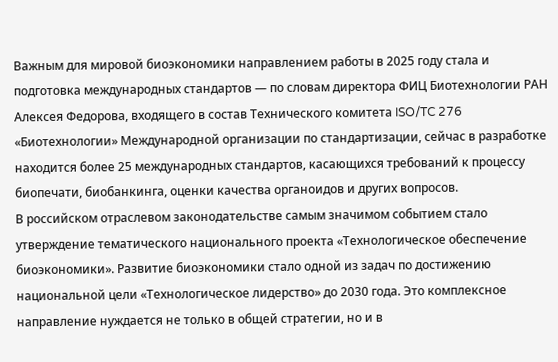Важным для мировой биоэкономики направлением работы в 2025 году стала и подготовка международных стандартов — по словам директора ФИЦ Биотехнологии РАН Алексея Федорова, входящего в состав Технического комитета ISO/TC 276 «Биотехнологии» Международной организации по стандартизации, сейчас в разработке находится более 25 международных стандартов, касающихся требований к процессу биопечати, биобанкинга, оценки качества органоидов и других вопросов.
В российском отраслевом законодательстве самым значимом событием стало утверждение тематического национального проекта «Технологическое обеспечение биоэкономики». Развитие биоэкономики стало одной из задач по достижению национальной цели «Технологическое лидерство» до 2030 года. Это комплексное направление нуждается не только в общей стратегии, но и в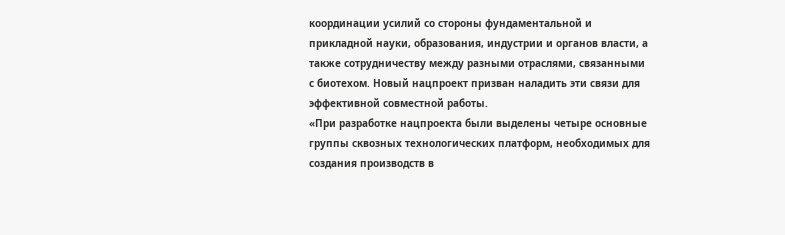координации усилий со стороны фундаментальной и прикладной науки, образования, индустрии и органов власти, а также сотрудничеству между разными отраслями, связанными с биотехом. Новый нацпроект призван наладить эти связи для эффективной совместной работы.
«При разработке нацпроекта были выделены четыре основные группы сквозных технологических платформ, необходимых для создания производств в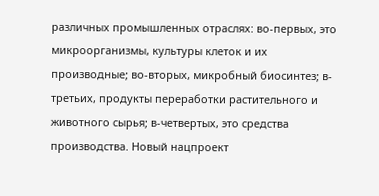различных промышленных отраслях: во-первых, это микроорганизмы, культуры клеток и их производные; во-вторых, микробный биосинтез; в-третьих, продукты переработки растительного и животного сырья; в-четвертых, это средства производства. Новый нацпроект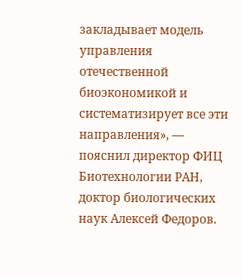закладывает модель управления отечественной биоэкономикой и систематизирует все эти направления», — пояснил директор ФИЦ Биотехнологии РАН, доктор биологических наук Алексей Федоров.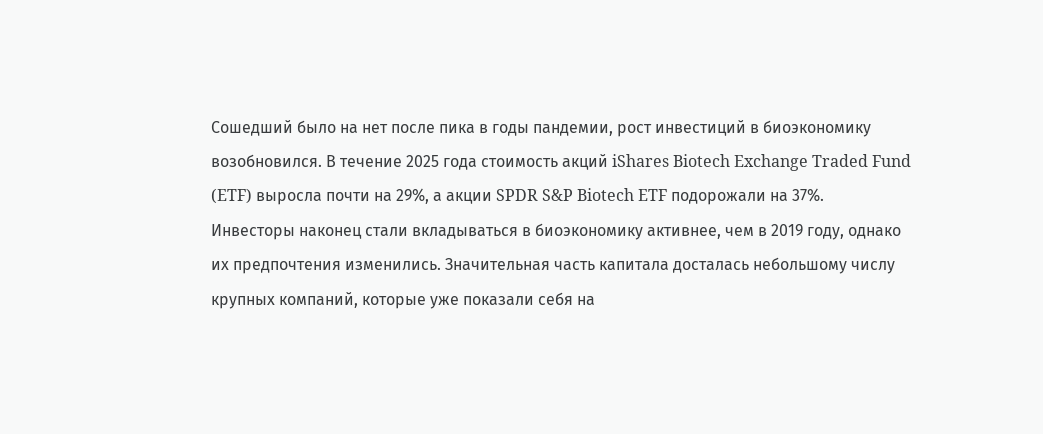Сошедший было на нет после пика в годы пандемии, рост инвестиций в биоэкономику возобновился. В течение 2025 года стоимость акций iShares Biotech Exchange Traded Fund (ETF) выросла почти на 29%, а акции SPDR S&P Biotech ETF подорожали на 37%.
Инвесторы наконец стали вкладываться в биоэкономику активнее, чем в 2019 году, однако их предпочтения изменились. Значительная часть капитала досталась небольшому числу крупных компаний, которые уже показали себя на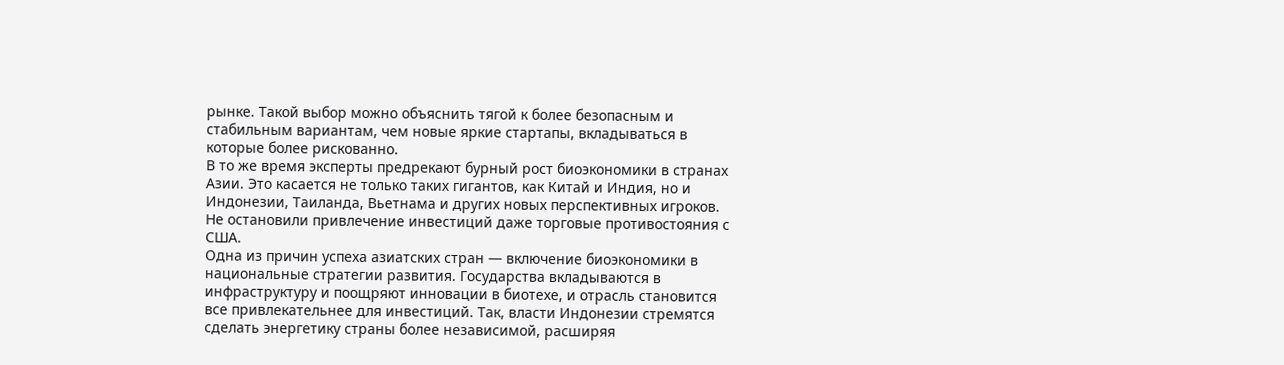рынке. Такой выбор можно объяснить тягой к более безопасным и стабильным вариантам, чем новые яркие стартапы, вкладываться в которые более рискованно.
В то же время эксперты предрекают бурный рост биоэкономики в странах Азии. Это касается не только таких гигантов, как Китай и Индия, но и Индонезии, Таиланда, Вьетнама и других новых перспективных игроков. Не остановили привлечение инвестиций даже торговые противостояния с США.
Одна из причин успеха азиатских стран — включение биоэкономики в национальные стратегии развития. Государства вкладываются в инфраструктуру и поощряют инновации в биотехе, и отрасль становится все привлекательнее для инвестиций. Так, власти Индонезии стремятся сделать энергетику страны более независимой, расширяя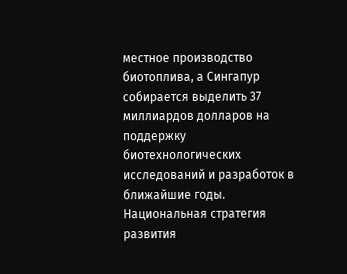местное производство биотоплива, а Сингапур собирается выделить 37 миллиардов долларов на поддержку биотехнологических исследований и разработок в ближайшие годы. Национальная стратегия развития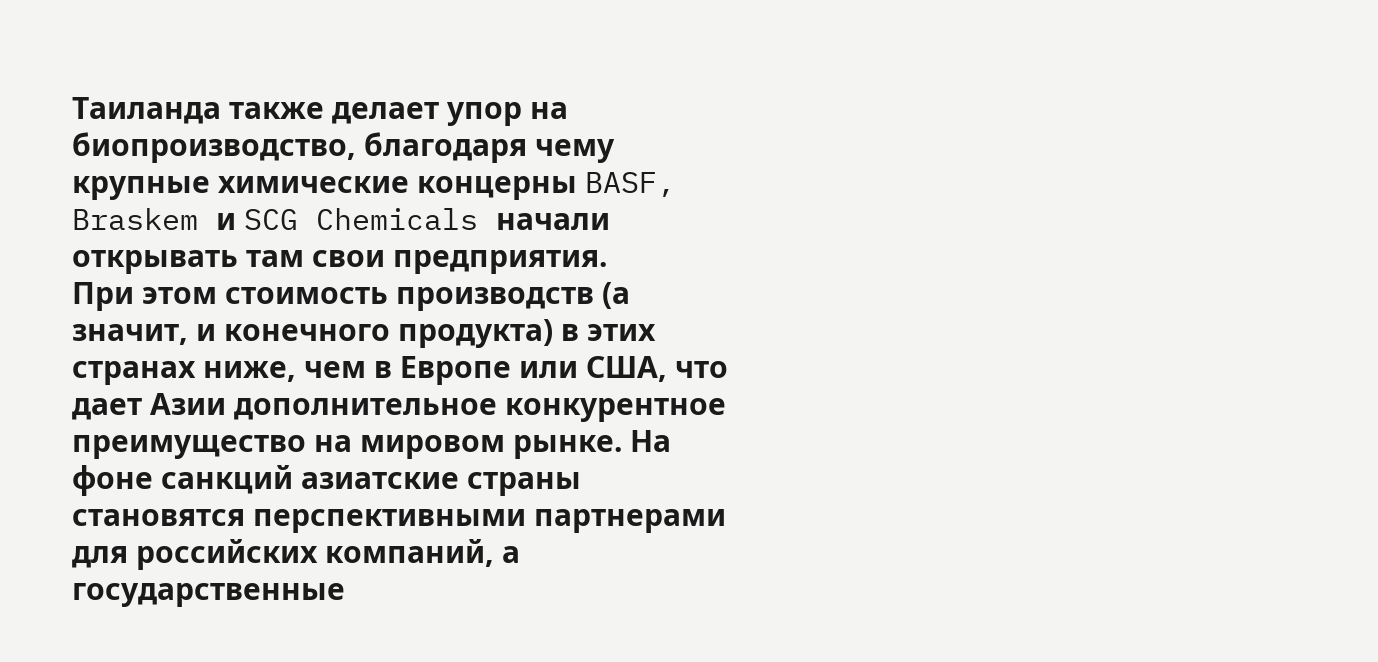Таиланда также делает упор на биопроизводство, благодаря чему крупные химические концерны BASF, Braskem и SCG Chemicals начали открывать там свои предприятия.
При этом стоимость производств (а значит, и конечного продукта) в этих странах ниже, чем в Европе или США, что дает Азии дополнительное конкурентное преимущество на мировом рынке. На фоне санкций азиатские страны становятся перспективными партнерами для российских компаний, а государственные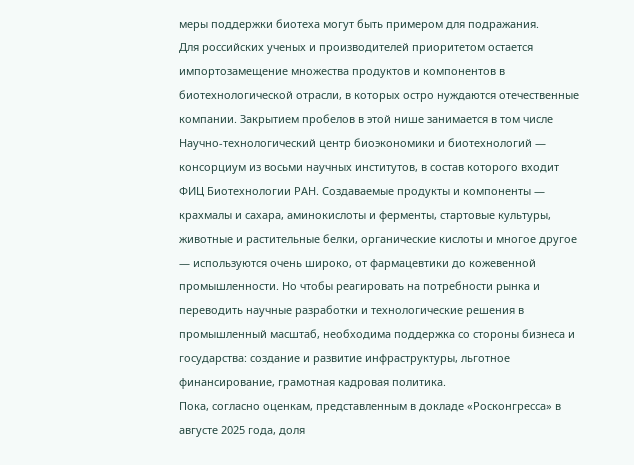меры поддержки биотеха могут быть примером для подражания.
Для российских ученых и производителей приоритетом остается импортозамещение множества продуктов и компонентов в биотехнологической отрасли, в которых остро нуждаются отечественные компании. Закрытием пробелов в этой нише занимается в том числе Научно-технологический центр биоэкономики и биотехнологий — консорциум из восьми научных институтов, в состав которого входит ФИЦ Биотехнологии РАН. Создаваемые продукты и компоненты — крахмалы и сахара, аминокислоты и ферменты, стартовые культуры, животные и растительные белки, органические кислоты и многое другое — используются очень широко, от фармацевтики до кожевенной промышленности. Но чтобы реагировать на потребности рынка и переводить научные разработки и технологические решения в промышленный масштаб, необходима поддержка со стороны бизнеса и государства: создание и развитие инфраструктуры, льготное финансирование, грамотная кадровая политика.
Пока, согласно оценкам, представленным в докладе «Росконгресса» в августе 2025 года, доля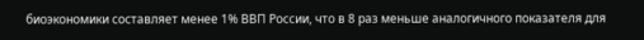биоэкономики составляет менее 1% ВВП России, что в 8 раз меньше аналогичного показателя для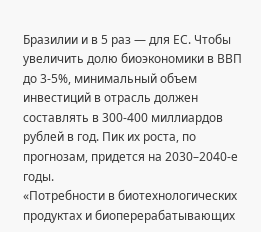Бразилии и в 5 раз — для ЕС. Чтобы увеличить долю биоэкономики в ВВП до 3-5%, минимальный объем инвестиций в отрасль должен составлять в 300-400 миллиардов рублей в год. Пик их роста, по прогнозам, придется на 2030–2040-е годы.
«Потребности в биотехнологических продуктах и биоперерабатывающих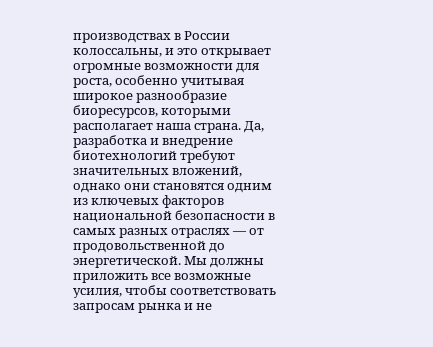производствах в России колоссальны, и это открывает огромные возможности для роста, особенно учитывая широкое разнообразие биоресурсов, которыми располагает наша страна. Да, разработка и внедрение биотехнологий требуют значительных вложений, однако они становятся одним из ключевых факторов национальной безопасности в самых разных отраслях — от продовольственной до энергетической. Мы должны приложить все возможные усилия, чтобы соответствовать запросам рынка и не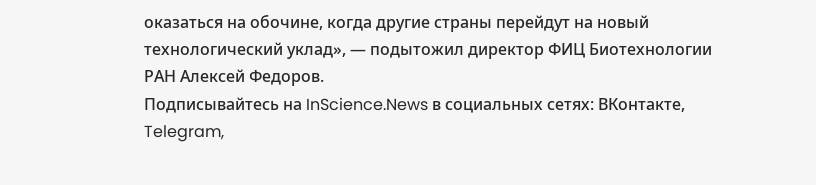оказаться на обочине, когда другие страны перейдут на новый технологический уклад», — подытожил директор ФИЦ Биотехнологии РАН Алексей Федоров.
Подписывайтесь на InScience.News в социальных сетях: ВКонтакте, Telegram,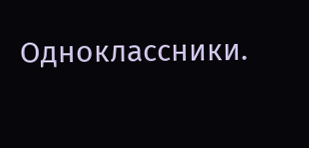Одноклассники.